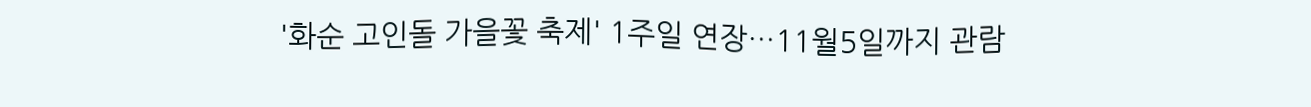'화순 고인돌 가을꽃 축제' 1주일 연장…11월5일까지 관람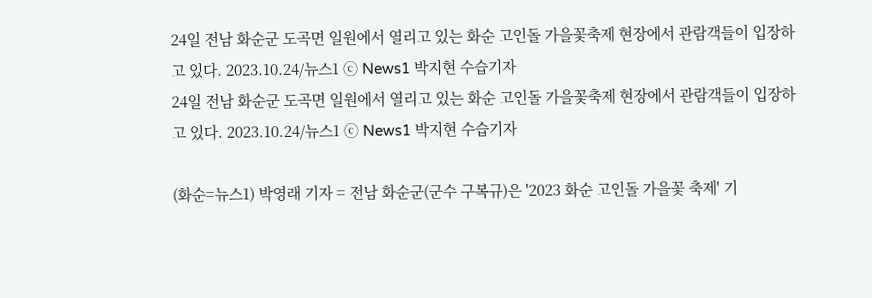24일 전남 화순군 도곡면 일원에서 열리고 있는 화순 고인돌 가을꽃축제 현장에서 관람객들이 입장하고 있다. 2023.10.24/뉴스1 ⓒ News1 박지현 수습기자
24일 전남 화순군 도곡면 일원에서 열리고 있는 화순 고인돌 가을꽃축제 현장에서 관람객들이 입장하고 있다. 2023.10.24/뉴스1 ⓒ News1 박지현 수습기자

(화순=뉴스1) 박영래 기자 = 전남 화순군(군수 구복규)은 '2023 화순 고인돌 가을꽃 축제' 기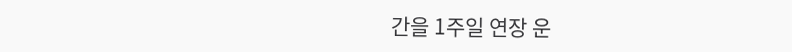간을 1주일 연장 운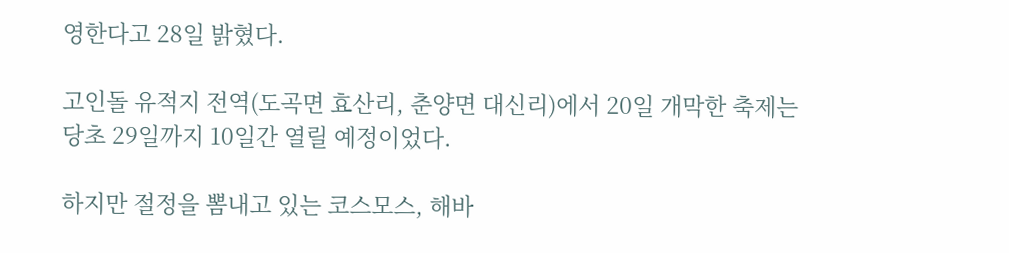영한다고 28일 밝혔다.

고인돌 유적지 전역(도곡면 효산리, 춘양면 대신리)에서 20일 개막한 축제는 당초 29일까지 10일간 열릴 예정이었다.

하지만 절정을 뽐내고 있는 코스모스, 해바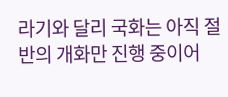라기와 달리 국화는 아직 절반의 개화만 진행 중이어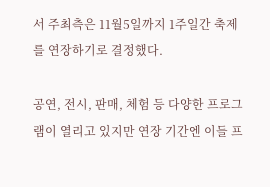서 주최측은 11월5일까지 1주일간 축제를 연장하기로 결정했다.

공연, 전시, 판매, 체험 등 다양한 프로그램이 열리고 있지만 연장 기간엔 이들 프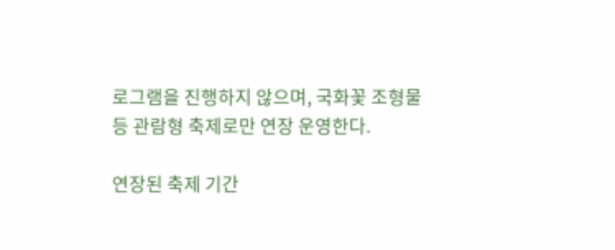로그램을 진행하지 않으며, 국화꽃 조형물 등 관람형 축제로만 연장 운영한다.

연장된 축제 기간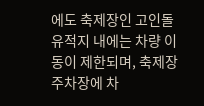에도 축제장인 고인돌 유적지 내에는 차량 이동이 제한되며, 축제장 주차장에 차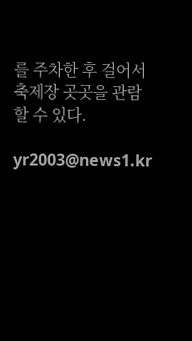를 주차한 후 걸어서 축제장 곳곳을 관람할 수 있다.

yr2003@news1.kr